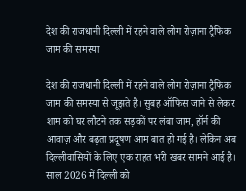देश की राजधानी दिल्ली में रहने वाले लोग रोज़ाना ट्रैफिक जाम की समस्या

देश की राजधानी दिल्ली में रहने वाले लोग रोज़ाना ट्रैफिक जाम की समस्या से जूझते है। सुबह ऑफिस जाने से लेकर शाम को घर लौटने तक सड़कों पर लंबा जाम, हॉर्न की आवाज़ और बढ़ता प्रदूषण आम बात हो गई है। लेकिन अब दिल्लीवासियों के लिए एक राहत भरी खबर सामने आई है। साल 2026 में दिल्ली को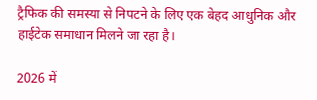ट्रैफिक की समस्या से निपटने के लिए एक बेहद आधुनिक और हाईटेक समाधान मिलने जा रहा है।

2026 में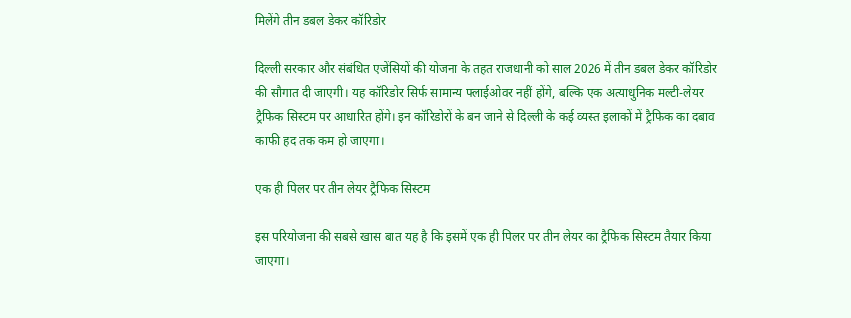मिलेंगे तीन डबल डेकर कॉरिडोर

दिल्ली सरकार और संबंधित एजेंसियों की योजना के तहत राजधानी को साल 2026 में तीन डबल डेकर कॉरिडोर की सौगात दी जाएगी। यह कॉरिडोर सिर्फ सामान्य फ्लाईओवर नहीं होंगे, बल्कि एक अत्याधुनिक मल्टी-लेयर ट्रैफिक सिस्टम पर आधारित होंगे। इन कॉरिडोरों के बन जाने से दिल्ली के कई व्यस्त इलाकों में ट्रैफिक का दबाव काफी हद तक कम हो जाएगा।

एक ही पिलर पर तीन लेयर ट्रैफिक सिस्टम

इस परियोजना की सबसे खास बात यह है कि इसमें एक ही पिलर पर तीन लेयर का ट्रैफिक सिस्टम तैयार किया जाएगा।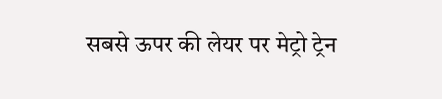सबसे ऊपर की लेयर पर मेट्रो ट्रेन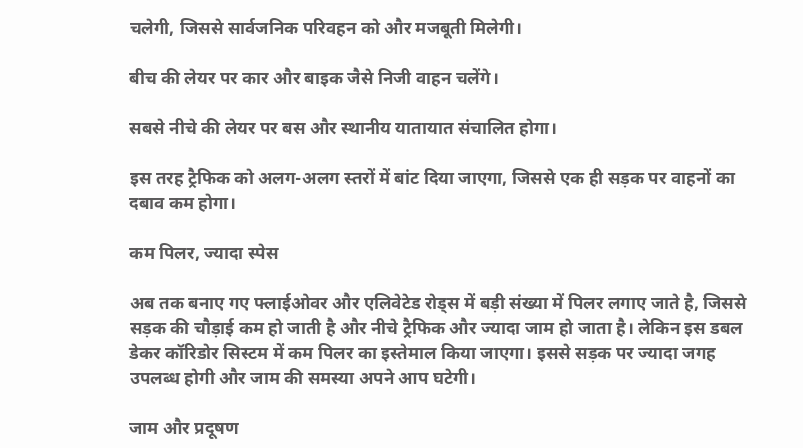चलेगी, जिससे सार्वजनिक परिवहन को और मजबूती मिलेगी।

बीच की लेयर पर कार और बाइक जैसे निजी वाहन चलेंगे।

सबसे नीचे की लेयर पर बस और स्थानीय यातायात संचालित होगा।

इस तरह ट्रैफिक को अलग-अलग स्तरों में बांट दिया जाएगा, जिससे एक ही सड़क पर वाहनों का दबाव कम होगा।

कम पिलर, ज्यादा स्पेस

अब तक बनाए गए फ्लाईओवर और एलिवेटेड रोड्स में बड़ी संख्या में पिलर लगाए जाते है, जिससे सड़क की चौड़ाई कम हो जाती है और नीचे ट्रैफिक और ज्यादा जाम हो जाता है। लेकिन इस डबल डेकर कॉरिडोर सिस्टम में कम पिलर का इस्तेमाल किया जाएगा। इससे सड़क पर ज्यादा जगह उपलब्ध होगी और जाम की समस्या अपने आप घटेगी।

जाम और प्रदूषण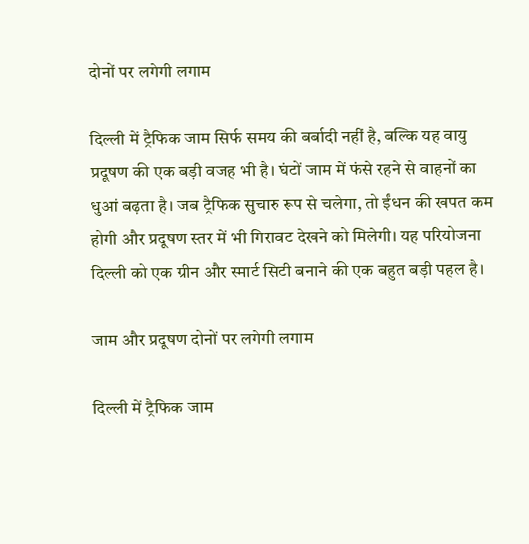दोनों पर लगेगी लगाम

दिल्ली में ट्रैफिक जाम सिर्फ समय की बर्बादी नहीं है, बल्कि यह वायु प्रदूषण की एक बड़ी वजह भी है। घंटों जाम में फंसे रहने से वाहनों का धुआं बढ़ता है। जब ट्रैफिक सुचारु रूप से चलेगा, तो ईंधन की खपत कम होगी और प्रदूषण स्तर में भी गिरावट देखने को मिलेगी। यह परियोजना दिल्ली को एक ग्रीन और स्मार्ट सिटी बनाने की एक बहुत बड़ी पहल है।

जाम और प्रदूषण दोनों पर लगेगी लगाम

दिल्ली में ट्रैफिक जाम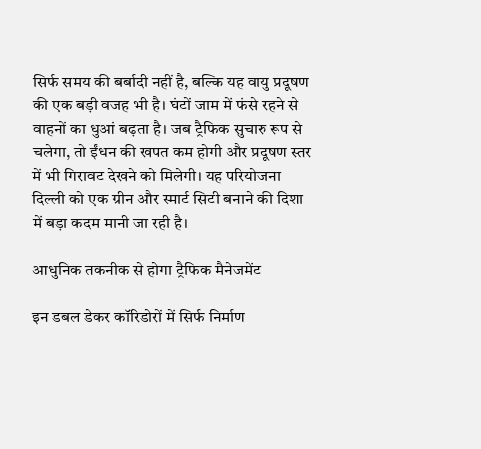सिर्फ समय की बर्बादी नहीं है, बल्कि यह वायु प्रदूषण की एक बड़ी वजह भी है। घंटों जाम में फंसे रहने से वाहनों का धुआं बढ़ता है। जब ट्रैफिक सुचारु रूप से चलेगा, तो ईंधन की खपत कम होगी और प्रदूषण स्तर में भी गिरावट देखने को मिलेगी। यह परियोजना दिल्ली को एक ग्रीन और स्मार्ट सिटी बनाने की दिशा में बड़ा कदम मानी जा रही है।

आधुनिक तकनीक से होगा ट्रैफिक मैनेजमेंट

इन डबल डेकर कॉरिडोरों में सिर्फ निर्माण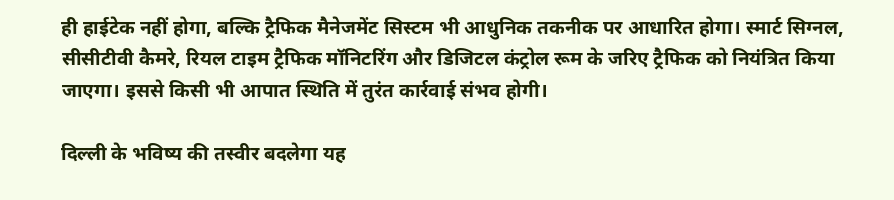ही हाईटेक नहीं होगा, बल्कि ट्रैफिक मैनेजमेंट सिस्टम भी आधुनिक तकनीक पर आधारित होगा। स्मार्ट सिग्नल, सीसीटीवी कैमरे, रियल टाइम ट्रैफिक मॉनिटरिंग और डिजिटल कंट्रोल रूम के जरिए ट्रैफिक को नियंत्रित किया जाएगा। इससे किसी भी आपात स्थिति में तुरंत कार्रवाई संभव होगी।

दिल्ली के भविष्य की तस्वीर बदलेगा यह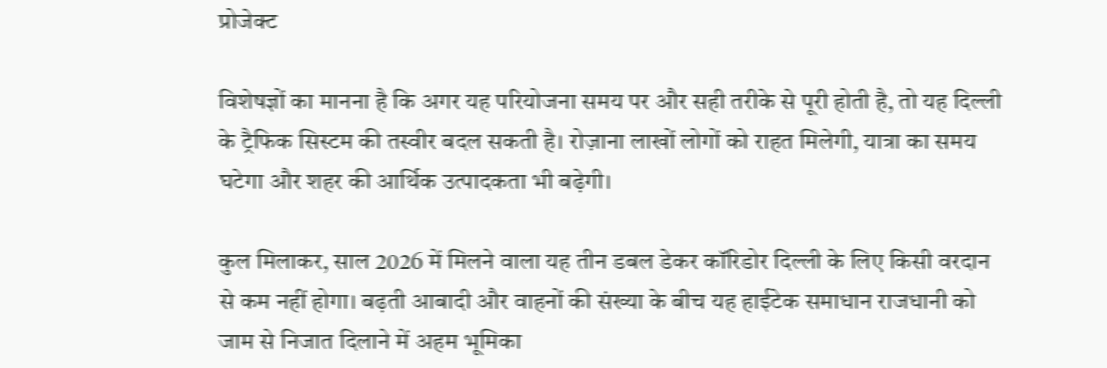प्रोजेक्ट

विशेषज्ञों का मानना है कि अगर यह परियोजना समय पर और सही तरीके से पूरी होती है, तो यह दिल्ली के ट्रैफिक सिस्टम की तस्वीर बदल सकती है। रोज़ाना लाखों लोगों को राहत मिलेगी, यात्रा का समय घटेगा और शहर की आर्थिक उत्पादकता भी बढ़ेगी।

कुल मिलाकर, साल 2026 में मिलने वाला यह तीन डबल डेकर कॉरिडोर दिल्ली के लिए किसी वरदान से कम नहीं होगा। बढ़ती आबादी और वाहनों की संख्या के बीच यह हाईटेक समाधान राजधानी को जाम से निजात दिलाने में अहम भूमिका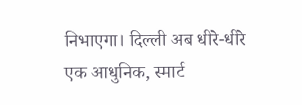निभाएगा। दिल्ली अब धीरे-धीरे एक आधुनिक, स्मार्ट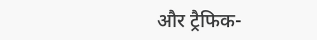और ट्रैफिक-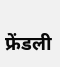फ्रेंडली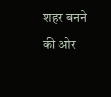शहर बनने की ओर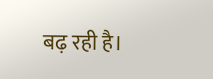बढ़ रही है।